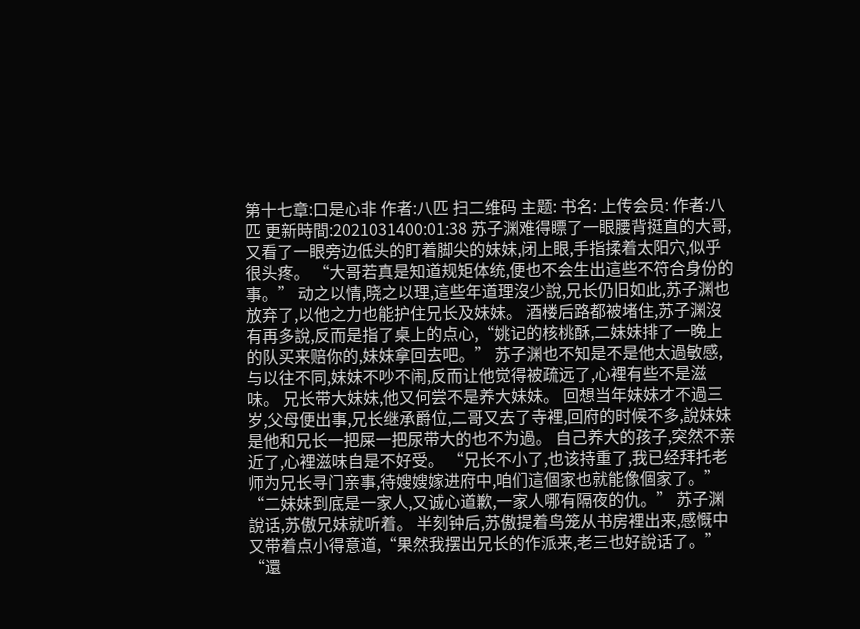第十七章:口是心非 作者:八匹 扫二维码 主题: 书名: 上传会员: 作者:八匹 更新時間:2021031400:01:38 苏子渊难得瞟了一眼腰背挺直的大哥,又看了一眼旁边低头的盯着脚尖的妹妹,闭上眼,手指揉着太阳穴,似乎很头疼。 “大哥若真是知道规矩体统,便也不会生出這些不符合身份的事。” 动之以情,晓之以理,這些年道理沒少說,兄长仍旧如此,苏子渊也放弃了,以他之力也能护住兄长及妹妹。 酒楼后路都被堵住,苏子渊沒有再多說,反而是指了桌上的点心,“姚记的核桃酥,二妹妹排了一晚上的队买来赔你的,妹妹拿回去吧。” 苏子渊也不知是不是他太過敏感,与以往不同,妹妹不吵不闹,反而让他觉得被疏远了,心裡有些不是滋味。 兄长带大妹妹,他又何尝不是养大妹妹。 回想当年妹妹才不過三岁,父母便出事,兄长继承爵位,二哥又去了寺裡,回府的时候不多,說妹妹是他和兄长一把屎一把尿带大的也不为過。 自己养大的孩子,突然不亲近了,心裡滋味自是不好受。 “兄长不小了,也该持重了,我已经拜托老师为兄长寻门亲事,待嫂嫂嫁进府中,咱们這個家也就能像個家了。” “二妹妹到底是一家人,又诚心道歉,一家人哪有隔夜的仇。” 苏子渊說话,苏傲兄妹就听着。 半刻钟后,苏傲提着鸟笼从书房裡出来,感慨中又带着点小得意道,“果然我摆出兄长的作派来,老三也好說话了。” “還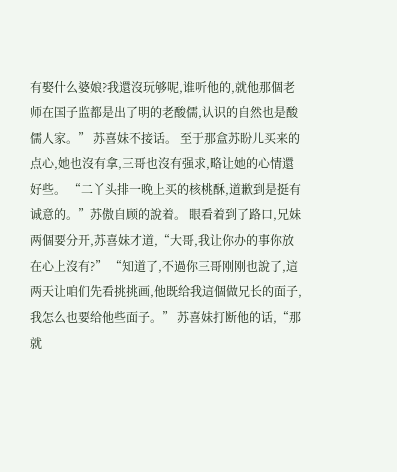有娶什么婆娘?我還沒玩够呢,谁听他的,就他那個老师在国子监都是出了明的老酸儒,认识的自然也是酸儒人家。” 苏喜妹不接话。 至于那盒苏盼儿买来的点心,她也沒有拿,三哥也沒有强求,略让她的心情還好些。 “二丫头排一晚上买的核桃酥,道歉到是挺有诚意的。”苏傲自顾的說着。 眼看着到了路口,兄妹两個要分开,苏喜妹才道,“大哥,我让你办的事你放在心上沒有?” “知道了,不過你三哥刚刚也說了,這两天让咱们先看挑挑画,他既给我這個做兄长的面子,我怎么也要给他些面子。” 苏喜妹打断他的话,“那就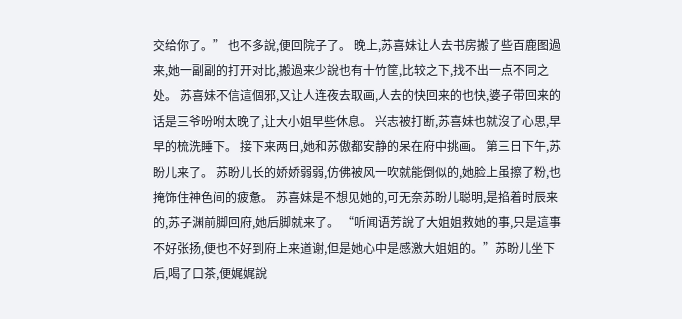交给你了。” 也不多說,便回院子了。 晚上,苏喜妹让人去书房搬了些百鹿图過来,她一副副的打开对比,搬過来少說也有十竹筐,比较之下,找不出一点不同之处。 苏喜妹不信這個邪,又让人连夜去取画,人去的快回来的也快,婆子带回来的话是三爷吩咐太晚了,让大小姐早些休息。 兴志被打断,苏喜妹也就沒了心思,早早的梳洗睡下。 接下来两日,她和苏傲都安静的呆在府中挑画。 第三日下午,苏盼儿来了。 苏盼儿长的娇娇弱弱,仿佛被风一吹就能倒似的,她脸上虽擦了粉,也掩饰住神色间的疲惫。 苏喜妹是不想见她的,可无奈苏盼儿聪明,是掐着时辰来的,苏子渊前脚回府,她后脚就来了。 “听闻语芳說了大姐姐救她的事,只是這事不好张扬,便也不好到府上来道谢,但是她心中是感激大姐姐的。”苏盼儿坐下后,喝了口茶,便娓娓說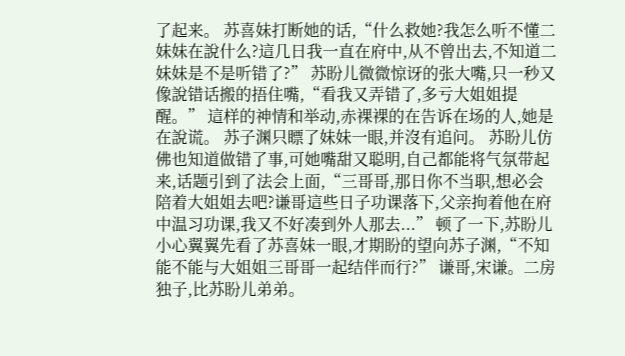了起来。 苏喜妹打断她的话,“什么救她?我怎么听不懂二妹妹在說什么?這几日我一直在府中,从不曾出去,不知道二妹妹是不是听错了?” 苏盼儿微微惊讶的张大嘴,只一秒又像說错话搬的捂住嘴,“看我又弄错了,多亏大姐姐提醒。” 這样的神情和举动,赤裸裸的在告诉在场的人,她是在說谎。 苏子渊只瞟了妹妹一眼,并沒有追问。 苏盼儿仿佛也知道做错了事,可她嘴甜又聪明,自己都能将气氛带起来,话题引到了法会上面,“三哥哥,那日你不当职,想必会陪着大姐姐去吧?谦哥這些日子功课落下,父亲拘着他在府中温习功课,我又不好凑到外人那去...” 顿了一下,苏盼儿小心翼翼先看了苏喜妹一眼,才期盼的望向苏子渊,“不知能不能与大姐姐三哥哥一起结伴而行?” 谦哥,宋谦。二房独子,比苏盼儿弟弟。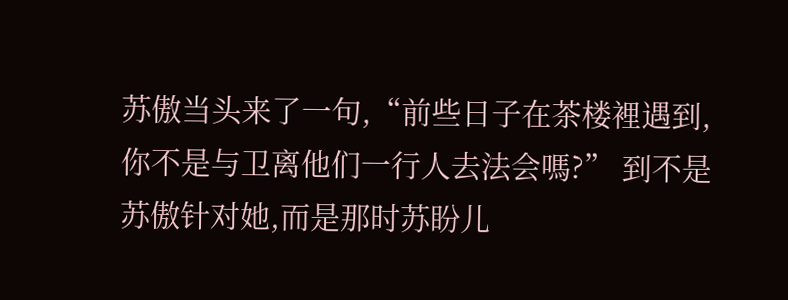苏傲当头来了一句,“前些日子在茶楼裡遇到,你不是与卫离他们一行人去法会嗎?” 到不是苏傲针对她,而是那时苏盼儿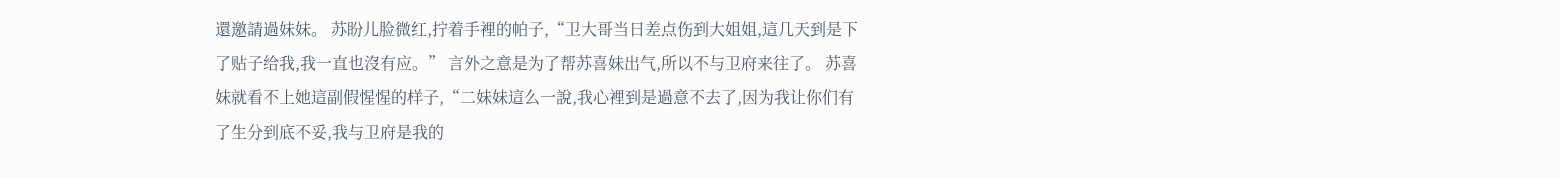還邀請過妹妹。 苏盼儿脸微红,拧着手裡的帕子,“卫大哥当日差点伤到大姐姐,這几天到是下了贴子给我,我一直也沒有应。” 言外之意是为了帮苏喜妹出气,所以不与卫府来往了。 苏喜妹就看不上她這副假惺惺的样子,“二妹妹這么一說,我心裡到是過意不去了,因为我让你们有了生分到底不妥,我与卫府是我的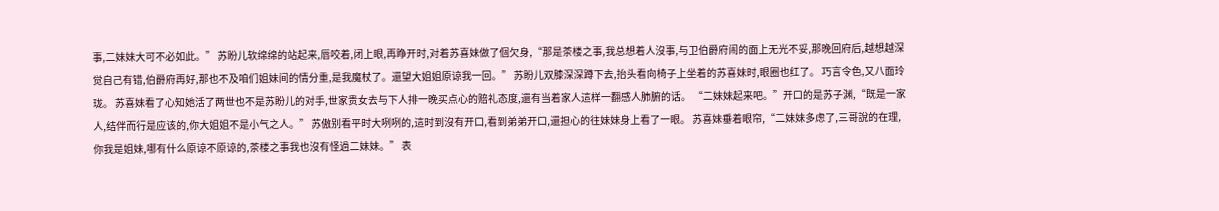事,二妹妹大可不必如此。” 苏盼儿软绵绵的站起来,唇咬着,闭上眼,再睁开时,对着苏喜妹做了個欠身,“那是茶楼之事,我总想着人沒事,与卫伯爵府闹的面上无光不妥,那晚回府后,越想越深觉自己有错,伯爵府再好,那也不及咱们姐妹间的情分重,是我魔杖了。還望大姐姐原谅我一回。” 苏盼儿双膝深深蹲下去,抬头看向椅子上坐着的苏喜妹时,眼圈也红了。 巧言令色,又八面玲珑。 苏喜妹看了心知她活了两世也不是苏盼儿的对手,世家贵女去与下人排一晚买点心的赔礼态度,還有当着家人這样一翻感人肺腑的话。 “二妹妹起来吧。”开口的是苏子渊,“既是一家人,结伴而行是应该的,你大姐姐不是小气之人。” 苏傲别看平时大咧咧的,這时到沒有开口,看到弟弟开口,還担心的往妹妹身上看了一眼。 苏喜妹垂着眼帘,“二妹妹多虑了,三哥說的在理,你我是姐妹,哪有什么原谅不原谅的,茶楼之事我也沒有怪過二妹妹。” 表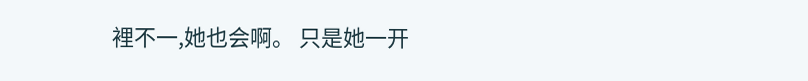裡不一,她也会啊。 只是她一开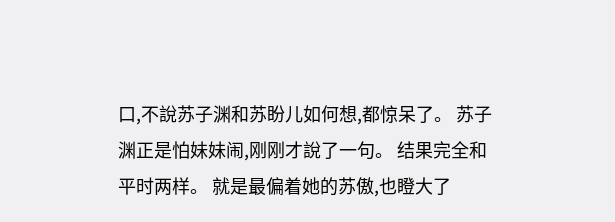口,不說苏子渊和苏盼儿如何想,都惊呆了。 苏子渊正是怕妹妹闹,刚刚才說了一句。 结果完全和平时两样。 就是最偏着她的苏傲,也瞪大了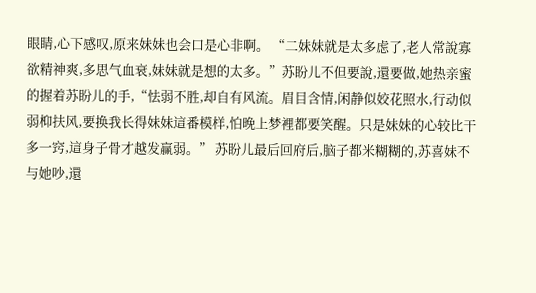眼睛,心下感叹,原来妹妹也会口是心非啊。 “二妹妹就是太多虑了,老人常說寡欲精神爽,多思气血衰,妹妹就是想的太多。”苏盼儿不但要說,還要做,她热亲蜜的握着苏盼儿的手,“怯弱不胜,却自有风流。眉目含情,闲静似姣花照水,行动似弱枊扶风,要换我长得妹妹這番模样,怕晚上梦裡都要笑醒。只是妹妹的心较比干多一窍,這身子骨才越发赢弱。” 苏盼儿最后回府后,脑子都米糊糊的,苏喜妹不与她吵,還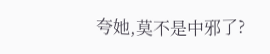夸她,莫不是中邪了?